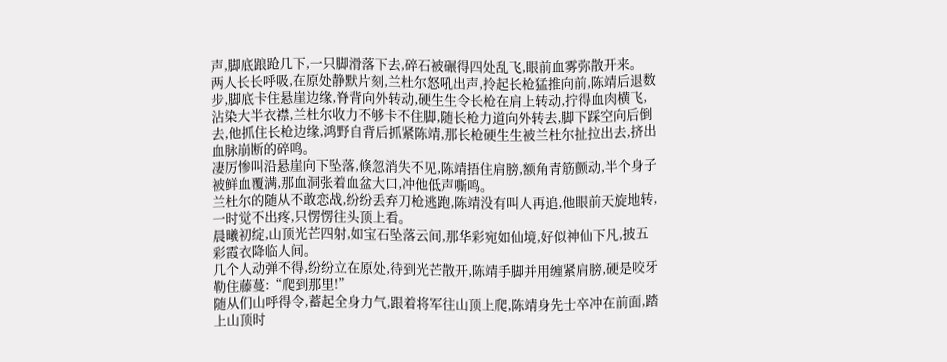声,脚底踉跄几下,一只脚滑落下去,碎石被碾得四处乱飞,眼前血雾弥散开来。
两人长长呼吸,在原处静默片刻,兰杜尔怒吼出声,拎起长枪猛推向前,陈靖后退数步,脚底卡住悬崖边缘,脊背向外转动,硬生生令长枪在肩上转动,拧得血肉横飞,沾染大半衣襟,兰杜尔收力不够卡不住脚,随长枪力道向外转去,脚下踩空向后倒去,他抓住长枪边缘,鸿野自背后抓紧陈靖,那长枪硬生生被兰杜尔扯拉出去,挤出血脉崩断的碎鸣。
凄厉惨叫沿悬崖向下坠落,倏忽消失不见,陈靖捂住肩膀,额角青筋颤动,半个身子被鲜血覆满,那血洞张着血盆大口,冲他低声嘶鸣。
兰杜尔的随从不敢恋战,纷纷丢弃刀枪逃跑,陈靖没有叫人再追,他眼前天旋地转,一时觉不出疼,只愣愣往头顶上看。
晨曦初绽,山顶光芒四射,如宝石坠落云间,那华彩宛如仙境,好似神仙下凡,披五彩霞衣降临人间。
几个人动弹不得,纷纷立在原处,待到光芒散开,陈靖手脚并用缠紧肩膀,硬是咬牙勒住藤蔓:“爬到那里!”
随从们山呼得令,蓄起全身力气,跟着将军往山顶上爬,陈靖身先士卒冲在前面,踏上山顶时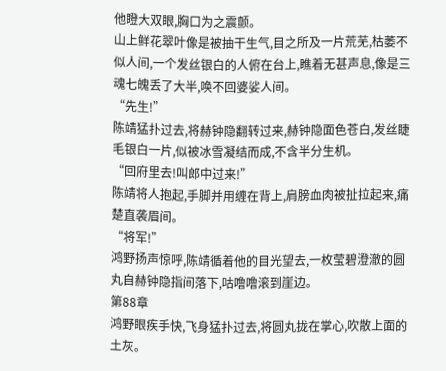他瞪大双眼,胸口为之震颤。
山上鲜花翠叶像是被抽干生气,目之所及一片荒芜,枯萎不似人间,一个发丝银白的人俯在台上,瞧着无甚声息,像是三魂七魄丢了大半,唤不回婆娑人间。
“先生!”
陈靖猛扑过去,将赫钟隐翻转过来,赫钟隐面色苍白,发丝睫毛银白一片,似被冰雪凝结而成,不含半分生机。
“回府里去!叫郎中过来!”
陈靖将人抱起,手脚并用缠在背上,肩膀血肉被扯拉起来,痛楚直袭眉间。
“将军!”
鸿野扬声惊呼,陈靖循着他的目光望去,一枚莹碧澄澈的圆丸自赫钟隐指间落下,咕噜噜滚到崖边。
第88章
鸿野眼疾手快,飞身猛扑过去,将圆丸拢在掌心,吹散上面的土灰。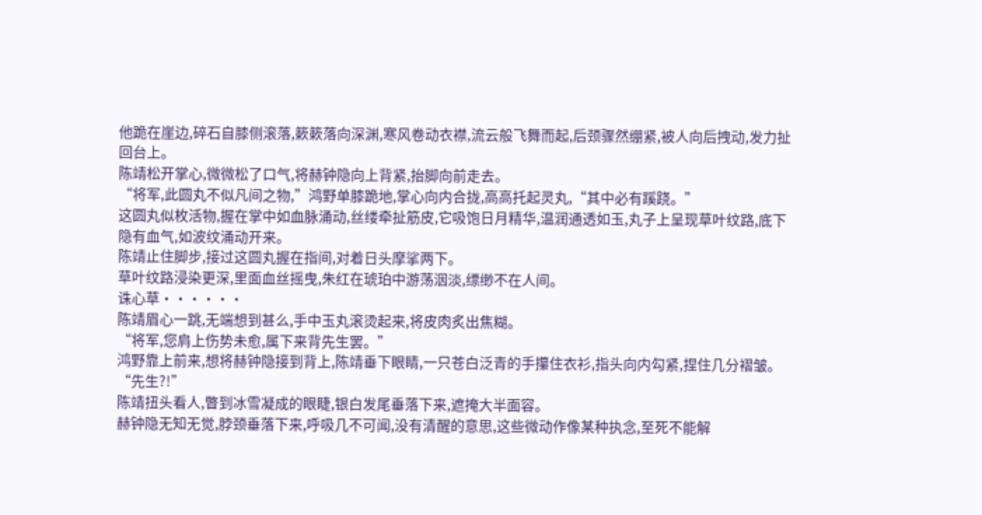他跪在崖边,碎石自膝侧滚落,簌簌落向深渊,寒风卷动衣襟,流云般飞舞而起,后颈骤然绷紧,被人向后拽动,发力扯回台上。
陈靖松开掌心,微微松了口气,将赫钟隐向上背紧,抬脚向前走去。
“将军,此圆丸不似凡间之物,”鸿野单膝跪地,掌心向内合拢,高高托起灵丸,“其中必有蹊跷。”
这圆丸似枚活物,握在掌中如血脉涌动,丝缕牵扯筋皮,它吸饱日月精华,温润通透如玉,丸子上呈现草叶纹路,底下隐有血气,如波纹涌动开来。
陈靖止住脚步,接过这圆丸握在指间,对着日头摩挲两下。
草叶纹路浸染更深,里面血丝摇曳,朱红在琥珀中游荡洇淡,缥缈不在人间。
诛心草······
陈靖眉心一跳,无端想到甚么,手中玉丸滚烫起来,将皮肉炙出焦糊。
“将军,您肩上伤势未愈,属下来背先生罢。”
鸿野靠上前来,想将赫钟隐接到背上,陈靖垂下眼睛,一只苍白泛青的手攥住衣衫,指头向内勾紧,捏住几分褶皱。
“先生?!”
陈靖扭头看人,瞥到冰雪凝成的眼睫,银白发尾垂落下来,遮掩大半面容。
赫钟隐无知无觉,脖颈垂落下来,呼吸几不可闻,没有清醒的意思,这些微动作像某种执念,至死不能解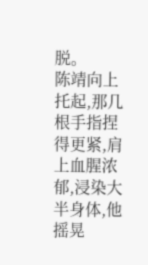脱。
陈靖向上托起,那几根手指捏得更紧,肩上血腥浓郁,浸染大半身体,他摇晃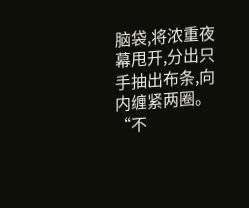脑袋,将浓重夜幕甩开,分出只手抽出布条,向内缠紧两圈。
“不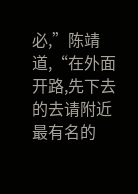必,”陈靖道,“在外面开路,先下去的去请附近最有名的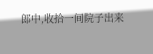郎中,收拾一间院子出来